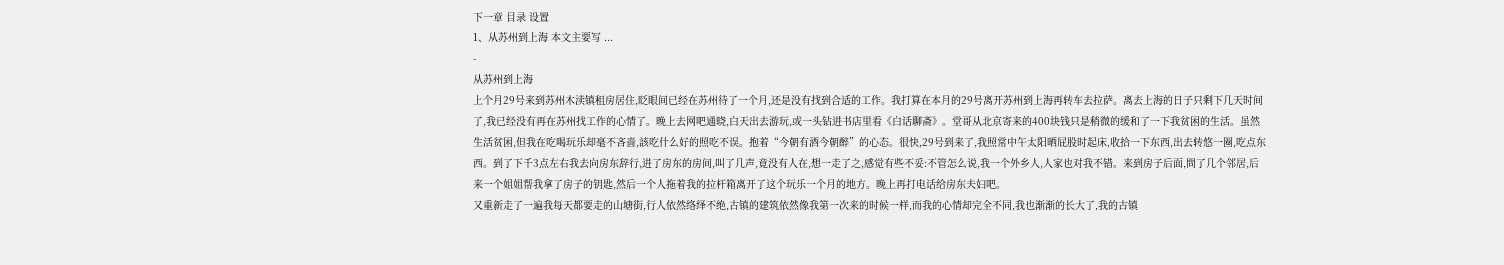下一章 目录 设置
1、从苏州到上海 本文主要写 ...
-
从苏州到上海
上个月29号来到苏州木渎镇租房居住,眨眼间已经在苏州待了一个月,还是没有找到合适的工作。我打算在本月的29号离开苏州到上海再转车去拉萨。离去上海的日子只剩下几天时间了,我已经没有再在苏州找工作的心情了。晚上去网吧通晓,白天出去游玩,或一头钻进书店里看《白话聊斋》。堂哥从北京寄来的400块钱只是稍微的缓和了一下我贫困的生活。虽然生活贫困,但我在吃喝玩乐却毫不吝啬,該吃什么好的照吃不误。抱着“今朝有酒今朝醉”的心态。很快,29号到来了,我照常中午太阳晒屁股时起床,收拾一下东西,出去转悠一圈,吃点东西。到了下千3点左右我去向房东辞行,进了房东的房间,叫了几声,竟没有人在,想一走了之,感觉有些不妥:不管怎么说,我一个外乡人,人家也对我不错。来到房子后面,問了几个邻居,后来一个姐姐帮我拿了房子的钥匙,然后一个人拖着我的拉杆箱离开了这个玩乐一个月的地方。晚上再打电话给房东夫妇吧。
又重新走了一遍我每天都要走的山塘街,行人依然络绎不绝,古镇的建筑依然像我第一次来的时候一样,而我的心情却完全不同,我也渐渐的长大了,我的古镇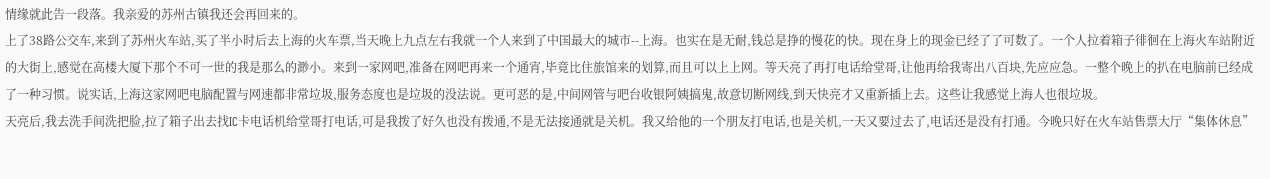情缘就此告一段落。我亲爱的苏州古镇我还会再回来的。
上了38路公交车,来到了苏州火车站,买了半小时后去上海的火车票,当天晚上九点左右我就一个人来到了中国最大的城市--上海。也实在是无耐,钱总是挣的慢花的快。现在身上的现金已经了了可数了。一个人拉着箱子徘徊在上海火车站附近的大街上,感觉在高楼大厦下那个不可一世的我是那么的渺小。来到一家网吧,准备在网吧再来一个通宵,毕竟比住旅馆来的划算,而且可以上上网。等天亮了再打电话给堂哥,让他再给我寄出八百块,先应应急。一整个晚上的扒在电脑前已经成了一种习惯。说实话,上海这家网吧电脑配置与网速都非常垃圾,服务态度也是垃圾的没法说。更可恶的是,中间网管与吧台收银阿姨搞鬼,故意切断网线,到天快亮才又重新插上去。这些让我感觉上海人也很垃圾。
天亮后,我去洗手间洗把脸,拉了箱子出去找IC卡电话机给堂哥打电话,可是我拨了好久也没有拨通,不是无法接通就是关机。我又给他的一个朋友打电话,也是关机,一天又要过去了,电话还是没有打通。今晚只好在火车站售票大厅“集体休息”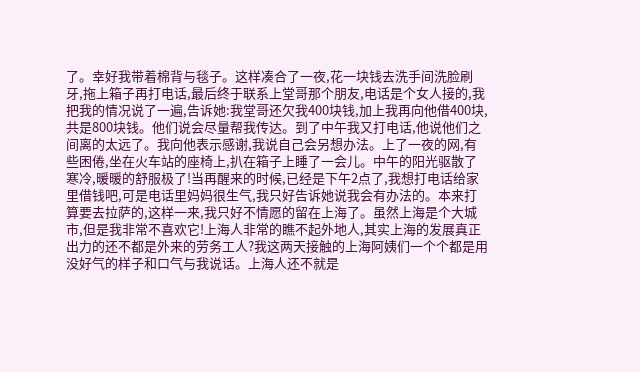了。幸好我带着棉背与毯子。这样凑合了一夜,花一块钱去洗手间洗脸刷牙,拖上箱子再打电话,最后终于联系上堂哥那个朋友,电话是个女人接的,我把我的情况说了一遍,告诉她:我堂哥还欠我400块钱,加上我再向他借400块,共是800块钱。他们说会尽量帮我传达。到了中午我又打电话,他说他们之间离的太远了。我向他表示感谢,我说自己会另想办法。上了一夜的网,有些困倦,坐在火车站的座椅上,扒在箱子上睡了一会儿。中午的阳光驱散了寒冷,暖暖的舒服极了!当再醒来的时候,已经是下午2点了,我想打电话给家里借钱吧,可是电话里妈妈很生气,我只好告诉她说我会有办法的。本来打算要去拉萨的,这样一来,我只好不情愿的留在上海了。虽然上海是个大城市,但是我非常不喜欢它!上海人非常的瞧不起外地人,其实上海的发展真正出力的还不都是外来的劳务工人?我这两天接触的上海阿姨们一个个都是用没好气的样子和口气与我说话。上海人还不就是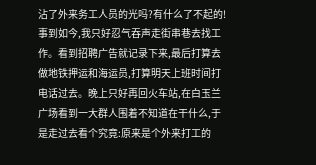沾了外来务工人员的光吗?有什么了不起的!
事到如今,我只好忍气吞声走街串巷去找工作。看到招聘广告就记录下来,最后打算去做地铁押运和海运员,打算明天上班时间打电话过去。晚上只好再回火车站,在白玉兰广场看到一大群人围着不知道在干什么,于是走过去看个究竟:原来是个外来打工的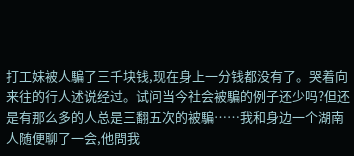打工妹被人騙了三千块钱,现在身上一分钱都没有了。哭着向来往的行人述说经过。试问当今社会被騙的例子还少吗?但还是有那么多的人总是三翻五次的被騙……我和身边一个湖南人随便聊了一会,他問我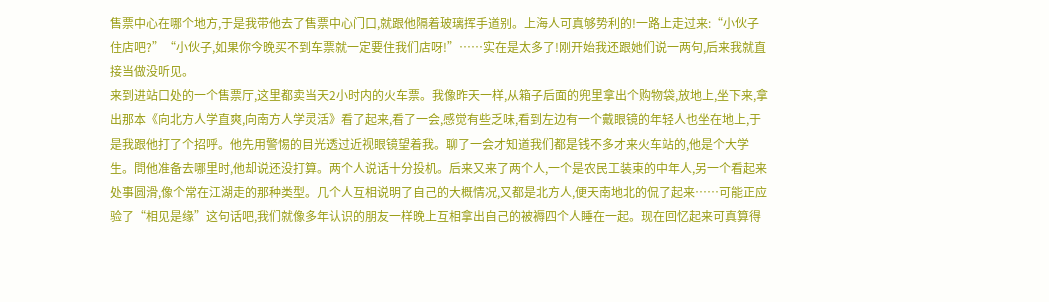售票中心在哪个地方,于是我带他去了售票中心门口,就跟他隔着玻璃挥手道别。上海人可真够势利的!一路上走过来:“小伙子住店吧?”“小伙子,如果你今晚买不到车票就一定要住我们店呀!”……实在是太多了!刚开始我还跟她们说一两句,后来我就直接当做没听见。
来到进站口处的一个售票厅,这里都卖当天2小时内的火车票。我像昨天一样,从箱子后面的兜里拿出个购物袋,放地上,坐下来,拿出那本《向北方人学直爽,向南方人学灵活》看了起来,看了一会,感觉有些乏味,看到左边有一个戴眼镜的年轻人也坐在地上,于是我跟他打了个招呼。他先用警惕的目光透过近视眼镜望着我。聊了一会才知道我们都是钱不多才来火车站的,他是个大学生。問他准备去哪里时,他却说还没打算。两个人说话十分投机。后来又来了两个人,一个是农民工装束的中年人,另一个看起来处事圆滑,像个常在江湖走的那种类型。几个人互相说明了自己的大概情况,又都是北方人,便天南地北的侃了起来……可能正应验了“相见是缘”这句话吧,我们就像多年认识的朋友一样晚上互相拿出自己的被褥四个人睡在一起。现在回忆起来可真算得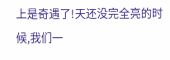上是奇遇了!天还没完全亮的时候,我们一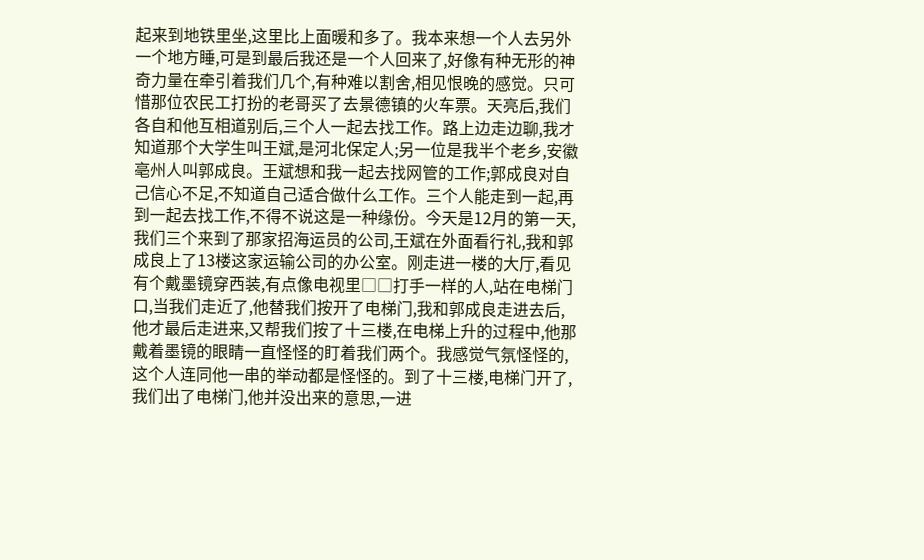起来到地铁里坐,这里比上面暖和多了。我本来想一个人去另外一个地方睡,可是到最后我还是一个人回来了,好像有种无形的神奇力量在牵引着我们几个,有种难以割舍,相见恨晚的感觉。只可惜那位农民工打扮的老哥买了去景德镇的火车票。天亮后,我们各自和他互相道别后,三个人一起去找工作。路上边走边聊,我才知道那个大学生叫王斌,是河北保定人;另一位是我半个老乡,安徽亳州人叫郭成良。王斌想和我一起去找网管的工作;郭成良对自己信心不足,不知道自己适合做什么工作。三个人能走到一起,再到一起去找工作,不得不说这是一种缘份。今天是12月的第一天,我们三个来到了那家招海运员的公司,王斌在外面看行礼,我和郭成良上了13楼这家运输公司的办公室。刚走进一楼的大厅,看见有个戴墨镜穿西装,有点像电视里□□打手一样的人,站在电梯门口,当我们走近了,他替我们按开了电梯门,我和郭成良走进去后,他才最后走进来,又帮我们按了十三楼,在电梯上升的过程中,他那戴着墨镜的眼睛一直怪怪的盯着我们两个。我感觉气氛怪怪的,这个人连同他一串的举动都是怪怪的。到了十三楼,电梯门开了,我们出了电梯门,他并没出来的意思,一进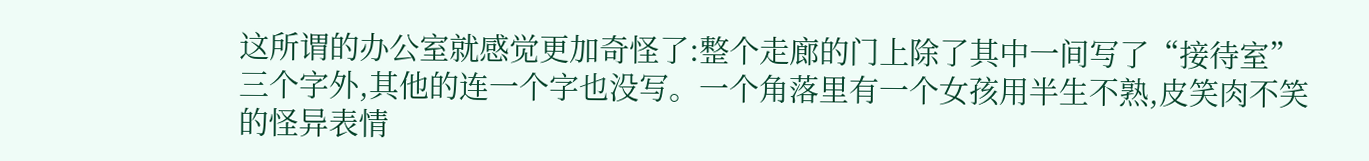这所谓的办公室就感觉更加奇怪了:整个走廊的门上除了其中一间写了“接待室”三个字外,其他的连一个字也没写。一个角落里有一个女孩用半生不熟,皮笑肉不笑的怪异表情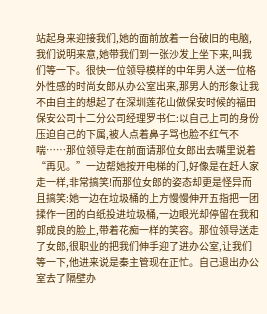站起身来迎接我们,她的面前放着一台破旧的电脑,我们说明来意,她带我们到一张沙发上坐下来,叫我们等一下。很快一位领导模样的中年男人送一位格外性感的时尚女郎从办公室出来,那男人的形象让我不由自主的想起了在深圳莲花山做保安时候的福田保安公司十二分公司经理罗书仁:以自己上司的身份压迫自己的下属,被人点着鼻子骂也脸不红气不喘……那位领导走在前面请那位女郎出去嘴里说着“再见。”一边帮她按开电梯的门,好像是在赶人家走一样,非常搞笑!而那位女郎的姿态却更是怪异而且搞笑:她一边在垃圾桶的上方慢慢伸开五指把一团揉作一团的白纸投进垃圾桶,一边眼光却停留在我和郭成良的脸上,带着花痴一样的笑容。那位领导送走了女郎,很职业的把我们伸手迎了进办公室,让我们等一下,他进来说是秦主管现在正忙。自己退出办公室去了隔壁办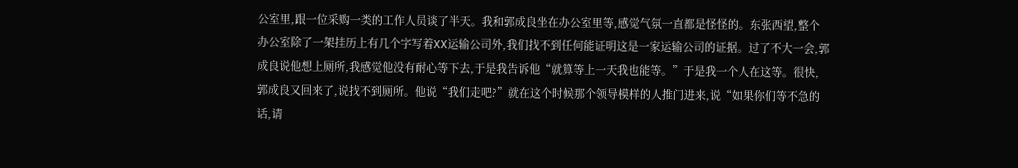公室里,跟一位采购一类的工作人员谈了半天。我和郭成良坐在办公室里等,感觉气氛一直都是怪怪的。东张西望,整个办公室除了一架挂历上有几个字写着XX运输公司外,我们找不到任何能证明这是一家运输公司的证据。过了不大一会,郭成良说他想上厕所,我感觉他没有耐心等下去,于是我告诉他“就算等上一天我也能等。”于是我一个人在这等。很快,郭成良又回来了,说找不到厕所。他说“我们走吧?”就在这个时候那个领导模样的人推门进来,说“如果你们等不急的话,请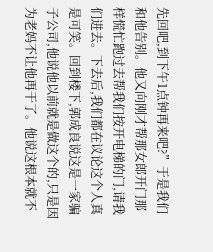先回吧,到下午1点钟再来吧?”于是我们和他告别。他又向刚才帮那女郎开门那样慌忙跑过去帮我们按开电梯的门,请我们进去。下去后,我们都在议论这个人真是可笑。回到楼下,郭成良说这是一家骗子公司,他说他以前就是做这个的,只是因为老妈不让他再干了。他说这根本就不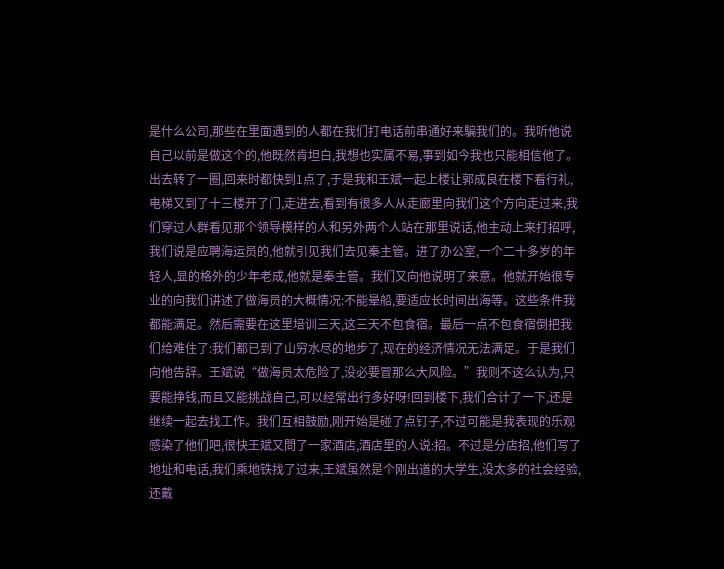是什么公司,那些在里面遇到的人都在我们打电话前串通好来騙我们的。我听他说自己以前是做这个的,他既然肯坦白,我想也实属不易,事到如今我也只能相信他了。出去转了一圈,回来时都快到1点了,于是我和王斌一起上楼让郭成良在楼下看行礼,电梯又到了十三楼开了门,走进去,看到有很多人从走廊里向我们这个方向走过来,我们穿过人群看见那个领导模样的人和另外两个人站在那里说话,他主动上来打招呼,我们说是应聘海运员的,他就引见我们去见秦主管。进了办公室,一个二十多岁的年轻人,显的格外的少年老成,他就是秦主管。我们又向他说明了来意。他就开始很专业的向我们讲述了做海员的大概情况:不能晕船,要适应长时间出海等。这些条件我都能满足。然后需要在这里培训三天,这三天不包食宿。最后一点不包食宿倒把我们给难住了:我们都已到了山穷水尽的地步了,现在的经济情况无法满足。于是我们向他告辞。王斌说“做海员太危险了,没必要冒那么大风险。”我则不这么认为,只要能挣钱,而且又能挑战自己,可以经常出行多好呀!回到楼下,我们合计了一下,还是继续一起去找工作。我们互相鼓励,刚开始是碰了点钉子,不过可能是我表现的乐观感染了他们吧,很快王斌又問了一家酒店,酒店里的人说:招。不过是分店招,他们写了地址和电话,我们乘地铁找了过来,王斌虽然是个刚出道的大学生,没太多的社会经验,还戴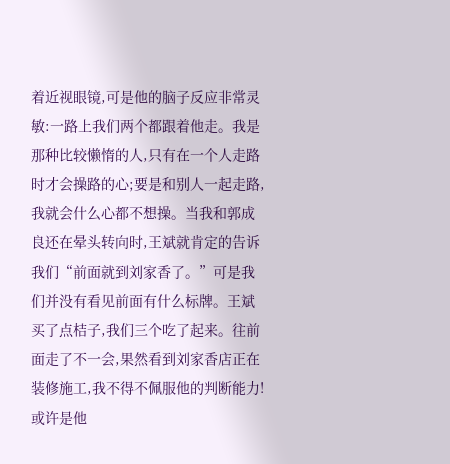着近视眼镜,可是他的脑子反应非常灵敏:一路上我们两个都跟着他走。我是那种比较懒惰的人,只有在一个人走路时才会操路的心;要是和别人一起走路,我就会什么心都不想操。当我和郭成良还在晕头转向时,王斌就肯定的告诉我们“前面就到刘家香了。”可是我们并没有看见前面有什么标牌。王斌买了点桔子,我们三个吃了起来。往前面走了不一会,果然看到刘家香店正在装修施工,我不得不佩服他的判断能力!或许是他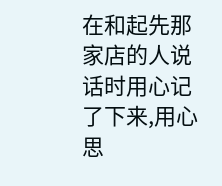在和起先那家店的人说话时用心记了下来,用心思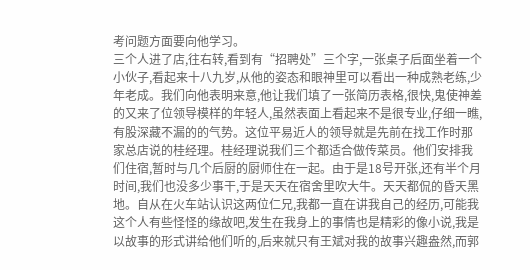考问题方面要向他学习。
三个人进了店,往右转,看到有“招聘处”三个字,一张桌子后面坐着一个小伙子,看起来十八九岁,从他的姿态和眼神里可以看出一种成熟老练,少年老成。我们向他表明来意,他让我们填了一张简历表格,很快,鬼使神差的又来了位领导模样的年轻人,虽然表面上看起来不是很专业,仔细一瞧,有股深藏不漏的的气势。这位平易近人的领导就是先前在找工作时那家总店说的桂经理。桂经理说我们三个都适合做传菜员。他们安排我们住宿,暂时与几个后厨的厨师住在一起。由于是18号开张,还有半个月时间,我们也没多少事干,于是天天在宿舍里吹大牛。天天都侃的昏天黑地。自从在火车站认识这两位仁兄,我都一直在讲我自己的经历,可能我这个人有些怪怪的缘故吧,发生在我身上的事情也是精彩的像小说,我是以故事的形式讲给他们听的,后来就只有王斌对我的故事兴趣盎然,而郭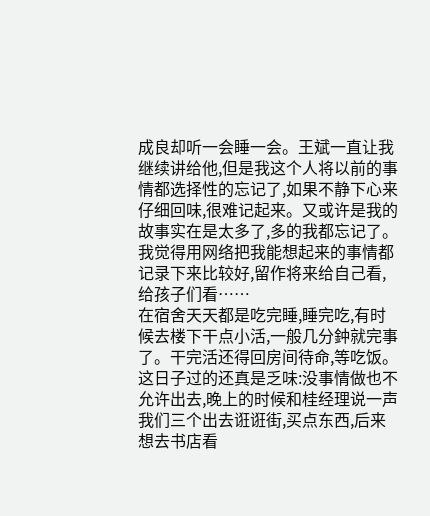成良却听一会睡一会。王斌一直让我继续讲给他,但是我这个人将以前的事情都选择性的忘记了,如果不静下心来仔细回味,很难记起来。又或许是我的故事实在是太多了,多的我都忘记了。我觉得用网络把我能想起来的事情都记录下来比较好,留作将来给自己看,给孩子们看……
在宿舍天天都是吃完睡,睡完吃,有时候去楼下干点小活,一般几分鈡就完事了。干完活还得回房间待命,等吃饭。这日子过的还真是乏味:没事情做也不允许出去,晚上的时候和桂经理说一声我们三个出去诳诳街,买点东西,后来想去书店看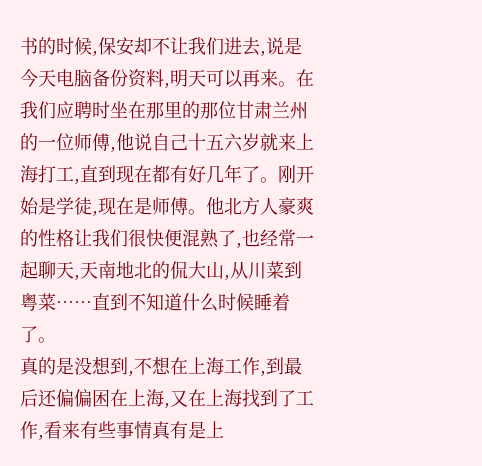书的时候,保安却不让我们进去,说是今天电脑备份资料,明天可以再来。在我们应聘时坐在那里的那位甘肃兰州的一位师傅,他说自己十五六岁就来上海打工,直到现在都有好几年了。刚开始是学徒,现在是师傅。他北方人豪爽的性格让我们很快便混熟了,也经常一起聊天,天南地北的侃大山,从川菜到粤菜……直到不知道什么时候睡着了。
真的是没想到,不想在上海工作,到最后还偏偏困在上海,又在上海找到了工作,看来有些事情真有是上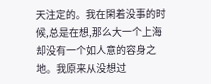天注定的。我在閑着没事的时候,总是在想,那么大一个上海却没有一个如人意的容身之地。我原来从没想过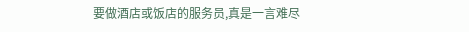要做酒店或饭店的服务员,真是一言难尽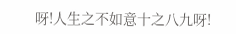呀!人生之不如意十之八九呀!